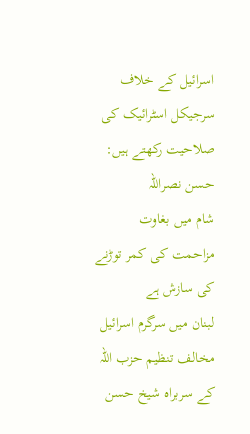اسرائیل کے خلاف سرجیکل اسٹرائیک کی صلاحیت رکھتے ہیں: حسن نصراللہ
شام میں بغاوت مزاحمت کی کمر توڑنے کی سازش ہے
لبنان میں سرگرم اسرائیل مخالف تنظیم حزب اللہ کے سربراہ شیخ حسن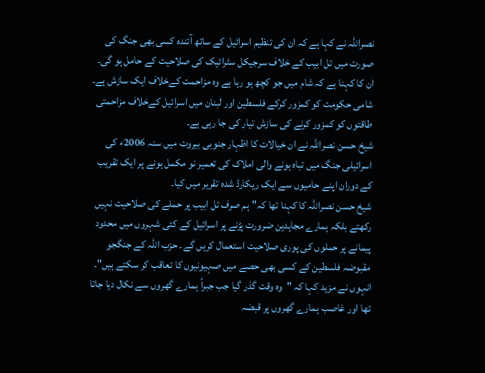نصراللہ نے کہا ہے کہ ان کی تنظیم اسرائیل کے ساتھ آئندہ کسی بھی جنگ کی صورت میں تل ابیب کے خلاف سرجیکل سٹرائیک کی صلاحیت کے حامل ہو گی۔ ان کا کہنا ہے کہ شام میں جو کچھ ہو رہا ہے وہ مزاحمت کےخلاف ایک سازش ہے۔ شامی حکومت کو کمزور کرکے فلسطین اور لبنان میں اسرائیل کےخلاف مزاحمتی طاقتوں کو کمزور کرنے کی سازش تیار کی جا رہی ہے۔
شیخ حسن نصراللہ نے ان خیالات کا اظہار جنوبی بیروت میں سنہ 2006ء کی اسرائیلی جنگ میں تباہ ہونے والی املاک کی تعمیر نو مکمل ہونے پر ایک تقریب کے دوران اپنے حامیوں سے ایک ریکارڈ شدہ تقریر میں کیا۔
شیخ حسن نصراللہ کا کہنا تھا کہ"ہم صرف تل ابیب پر حملے کی صلاحیت نہیں رکھتے بلکہ ہمارے مجاہدین ضرورت پڑنے پر اسرائیل کے کئی شہروں میں محدود پیمانے پر حملوں کی پوری صلاحیت استعمال کریں گے۔ حزب اللہ کے جنگجو مقبوضہ فلسطین کے کسی بھی حصے میں صہیونیوں کا تعاقب کر سکتے ہیں"۔
انہوں نے مزید کہا کہ "وہ وقت گذر گیا جب جبراً ہمارے گھروں سے نکال دیا جاتا تھا اور غاصب ہمارے گھروں پر قبضہ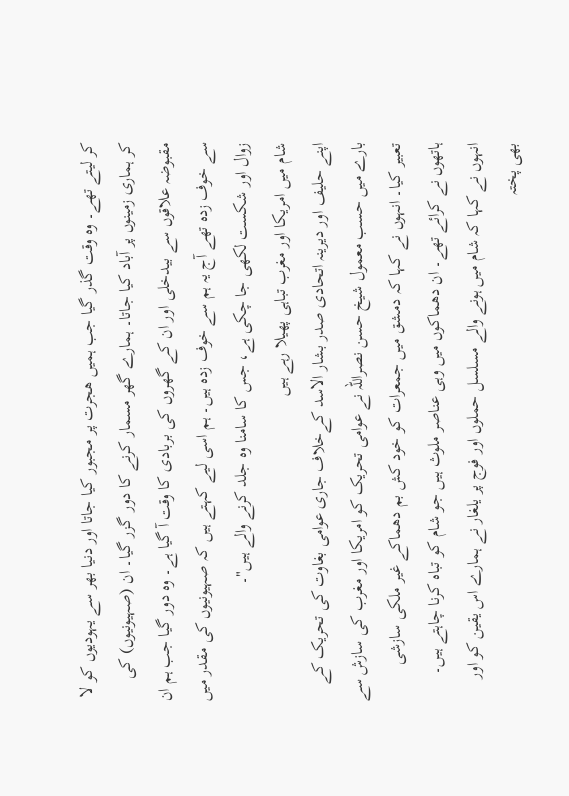کر لیتے تھے۔ وہ وقت گذر گیا جب ہمیں ھجرت پر مجبور کیا جاتا اور دنیا بھر سے یہودیوں کو لا کر ہماری زمینوں پر آباد کیا جاتا۔ ہمارے گھر مسمار کرنے کا دور گزر گیا۔ ان (صہیونیوں) کی مقبوضہ علاقوں سے بیدخلی اور ان کے گھروں کی بربادی کا وقت آ گیا ہے۔ وہ دور گیا جب ہم ان سے خوف زدہ تھے آج یہ ہم سے خوف زدہ ہیں۔ ہم اسی لیے کہتے ہیں کہ صہیونیوں کی مقدر میں زوال اور شکست لکھی جا چکی ہے، جس کا سامنا وہ جلد کرنے والے ہیں"۔
شام میں امریکا اور مغرب تباہی پھیلا رہے ہیں
اپنے حلیف اور دیرینہ اتحادی صدر بشار الاسد کےخلاف جاری عوامی بغاوت کی تحریک کے بارے میں حسب معمول شیخ حسن نصراللہ نے عوامی تحریک کو امریکا اور مغرب کی سازش سے تعبیر کیا۔ انہوں نے کہا کہ دمشق میں جمعرات کو خود کش بم دھماکے غیر ملکی سازشی ہاتھوں نے کرائے تھے۔ ان دھماکوں میں وہی عناصر ملوث ہیں جو شام کو تباہ کرنا چاہتے ہیں۔
انہوں نے کہا کہ شام میں ہونے والے مسلسل حملوں اور فوج پر یلغار نے ہمارے اس یقین کو اور بھی پختہ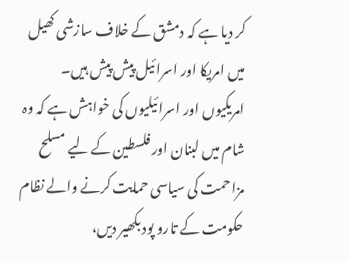کر دیا ہے کہ دمشق کے خلاف سازشی کھیل میں امریکا اور اسرائیل پیش پیش ہیں۔ امریکیوں اور اسرائیلیوں کی خواہش ہے کہ وہ شام میں لبنان اور فلسطین کے لیے مسلح مزاحمت کی سیاسی حمایت کرنے والے نظام حکومت کے تارو پود بکھیر دیں،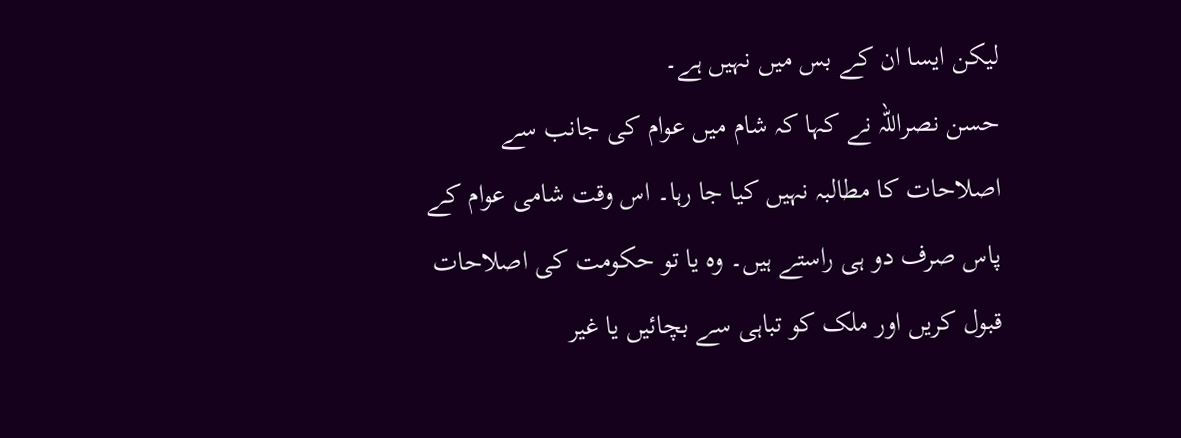لیکن ایسا ان کے بس میں نہیں ہے۔
حسن نصراللہ نے کہا کہ شام میں عوام کی جانب سے اصلاحات کا مطالبہ نہیں کیا جا رہا۔ اس وقت شامی عوام کے پاس صرف دو ہی راستے ہیں۔ وہ یا تو حکومت کی اصلاحات قبول کریں اور ملک کو تباہی سے بچائیں یا غیر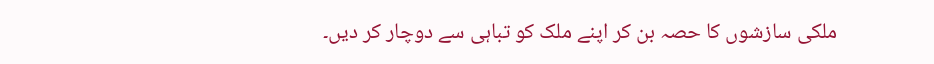ملکی سازشوں کا حصہ بن کر اپنے ملک کو تباہی سے دوچار کر دیں۔